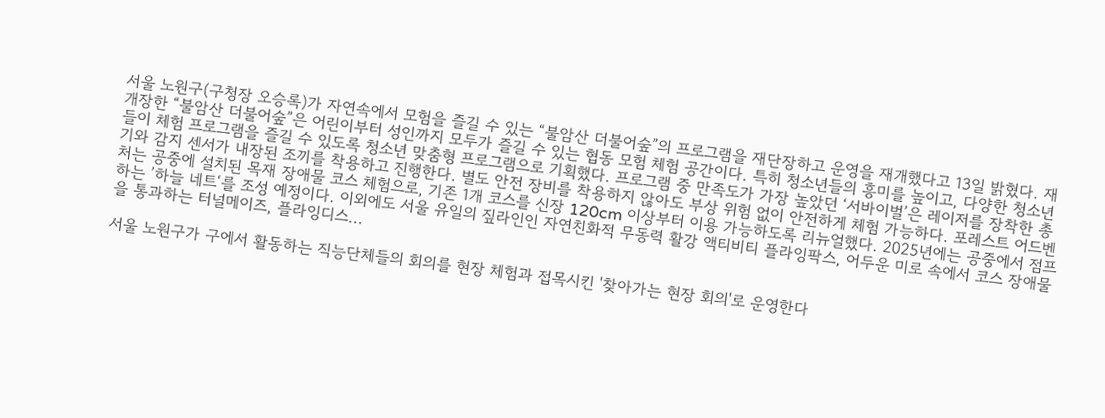서울 노원구(구청장 오승록)가 자연속에서 모험을 즐길 수 있는 “불암산 더불어숲”의 프로그램을 재단장하고 운영을 재개했다고 13일 밝혔다. 재개장한 “불암산 더불어숲”은 어린이부터 성인까지 모두가 즐길 수 있는 협동 모험 체험 공간이다. 특히 청소년들의 흥미를 높이고, 다양한 청소년들이 체험 프로그램을 즐길 수 있도록 청소년 맞춤형 프로그램으로 기획했다. 프로그램 중 만족도가 가장 높았던 ‘서바이벌’은 레이저를 장착한 총기와 감지 센서가 내장된 조끼를 착용하고 진행한다. 별도 안전 장비를 착용하지 않아도 부상 위험 없이 안전하게 체험 가능하다. 포레스트 어드벤처는 공중에 설치된 목재 장애물 코스 체험으로, 기존 1개 코스를 신장 120cm 이상부터 이용 가능하도록 리뉴얼했다. 2025년에는 공중에서 점프하는 ’하늘 네트‘를 조성 예정이다. 이외에도 서울 유일의 짚라인인 자연친화적 무동력 활강 액티비티 플라잉팍스, 어두운 미로 속에서 코스 장애물을 통과하는 터널메이즈, 플라잉디스...

서울 노원구가 구에서 활동하는 직능단체들의 회의를 현장 체험과 접목시킨 '찾아가는 현장 회의'로 운영한다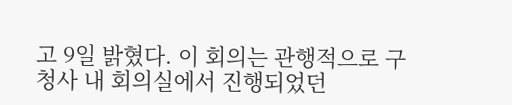고 9일 밝혔다. 이 회의는 관행적으로 구청사 내 회의실에서 진행되었던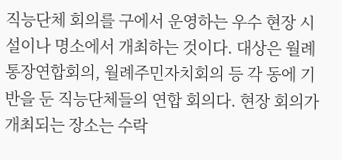직능단체 회의를 구에서 운영하는 우수 현장 시설이나 명소에서 개최하는 것이다. 대상은 월례통장연합회의, 월례주민자치회의 등 각 동에 기반을 둔 직능단체들의 연합 회의다. 현장 회의가 개최되는 장소는 수락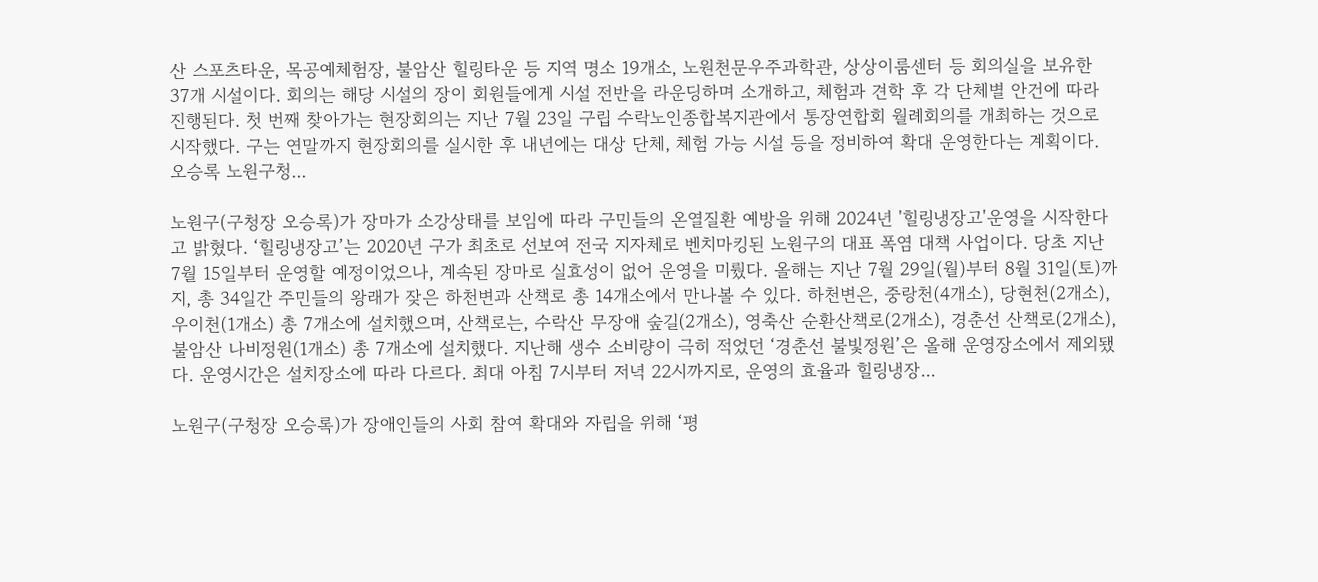산 스포츠타운, 목공예체험장, 불암산 힐링타운 등 지역 명소 19개소, 노원천문우주과학관, 상상이룸센터 등 회의실을 보유한 37개 시설이다. 회의는 해당 시설의 장이 회원들에게 시설 전반을 라운딩하며 소개하고, 체험과 견학 후 각 단체별 안건에 따라 진행된다. 첫 번째 찾아가는 현장회의는 지난 7월 23일 구립 수락노인종합복지관에서 통장연합회 월례회의를 개최하는 것으로 시작했다. 구는 연말까지 현장회의를 실시한 후 내년에는 대상 단체, 체험 가능 시설 등을 정비하여 확대 운영한다는 계획이다. 오승록 노원구청...

노원구(구청장 오승록)가 장마가 소강상태를 보임에 따라 구민들의 온열질환 예방을 위해 2024년 '힐링냉장고'운영을 시작한다고 밝혔다. ‘힐링냉장고’는 2020년 구가 최초로 선보여 전국 지자체로 벤치마킹된 노원구의 대표 폭염 대책 사업이다. 당초 지난 7월 15일부터 운영할 예정이었으나, 계속된 장마로 실효성이 없어 운영을 미뤘다. 올해는 지난 7월 29일(월)부터 8월 31일(토)까지, 총 34일간 주민들의 왕래가 잦은 하천변과 산책로 총 14개소에서 만나볼 수 있다. 하천변은, 중랑천(4개소), 당현천(2개소), 우이천(1개소) 총 7개소에 설치했으며, 산책로는, 수락산 무장애 숲길(2개소), 영축산 순환산책로(2개소), 경춘선 산책로(2개소), 불암산 나비정원(1개소) 총 7개소에 설치했다. 지난해 생수 소비량이 극히 적었던 ‘경춘선 불빛정원’은 올해 운영장소에서 제외됐다. 운영시간은 설치장소에 따라 다르다. 최대 아침 7시부터 저녁 22시까지로, 운영의 효율과 힐링냉장...

노원구(구청장 오승록)가 장애인들의 사회 참여 확대와 자립을 위해 ‘평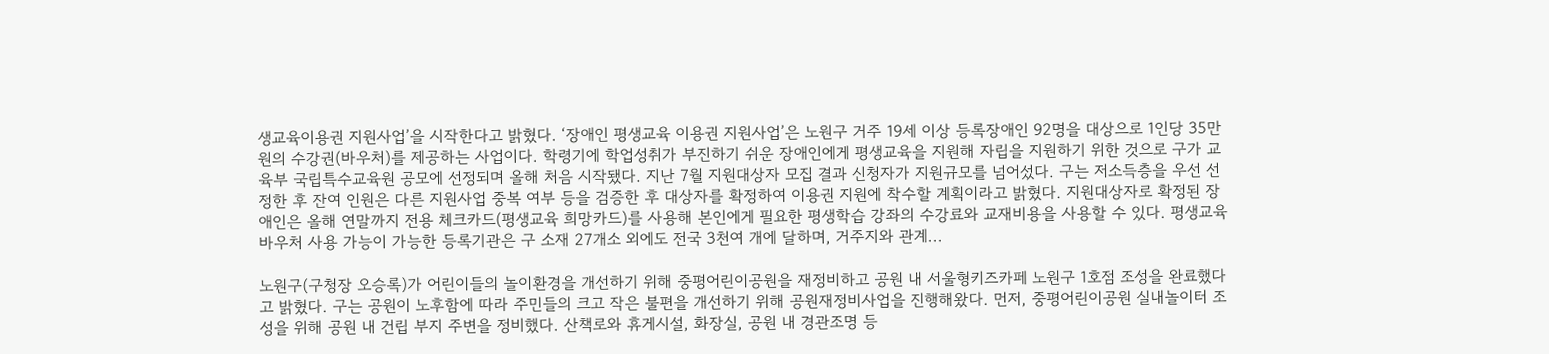생교육이용권 지원사업’을 시작한다고 밝혔다. ‘장애인 평생교육 이용권 지원사업’은 노원구 거주 19세 이상 등록장애인 92명을 대상으로 1인당 35만원의 수강권(바우처)를 제공하는 사업이다. 학령기에 학업성취가 부진하기 쉬운 장애인에게 평생교육을 지원해 자립을 지원하기 위한 것으로 구가 교육부 국립특수교육원 공모에 선정되며 올해 처음 시작됐다. 지난 7월 지원대상자 모집 결과 신청자가 지원규모를 넘어섰다. 구는 저소득층을 우선 선정한 후 잔여 인원은 다른 지원사업 중복 여부 등을 검증한 후 대상자를 확정하여 이용권 지원에 착수할 계획이라고 밝혔다. 지원대상자로 확정된 장애인은 올해 연말까지 전용 체크카드(평생교육 희망카드)를 사용해 본인에게 필요한 평생학습 강좌의 수강료와 교재비용을 사용할 수 있다. 평생교육바우처 사용 가능이 가능한 등록기관은 구 소재 27개소 외에도 전국 3천여 개에 달하며, 거주지와 관계...

노원구(구청장 오승록)가 어린이들의 놀이환경을 개선하기 위해 중평어린이공원을 재정비하고 공원 내 서울형키즈카페 노원구 1호점 조성을 완료했다고 밝혔다. 구는 공원이 노후함에 따라 주민들의 크고 작은 불편을 개선하기 위해 공원재정비사업을 진행해왔다. 먼저, 중평어린이공원 실내놀이터 조성을 위해 공원 내 건립 부지 주변을 정비했다. 산책로와 휴게시설, 화장실, 공원 내 경관조명 등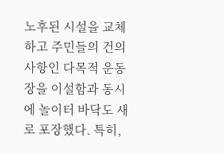노후된 시설을 교체하고 주민들의 건의사항인 다목적 운동장을 이설함과 동시에 놀이터 바닥도 새로 포장했다. 특히,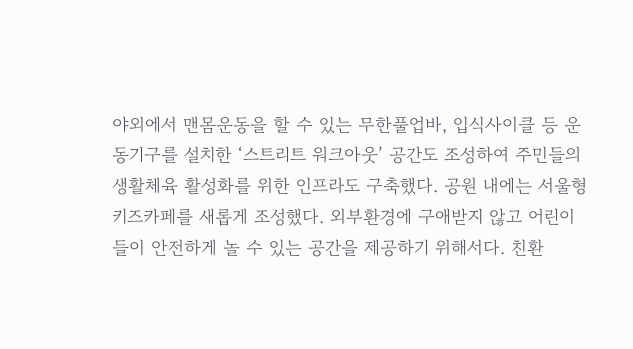야외에서 맨몸운동을 할 수 있는 무한풀업바, 입식사이클 등 운동기구를 설치한 ‘스트리트 워크아웃’ 공간도 조성하여 주민들의 생활체육 활성화를 위한 인프라도 구축했다. 공원 내에는 서울형키즈카페를 새롭게 조성했다. 외부환경에 구애받지 않고 어린이들이 안전하게 놀 수 있는 공간을 제공하기 위해서다. 친환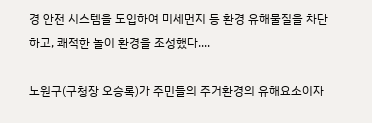경 안전 시스템을 도입하여 미세먼지 등 환경 유해물질을 차단하고, 쾌적한 놀이 환경을 조성했다....

노원구(구청장 오승록)가 주민들의 주거환경의 유해요소이자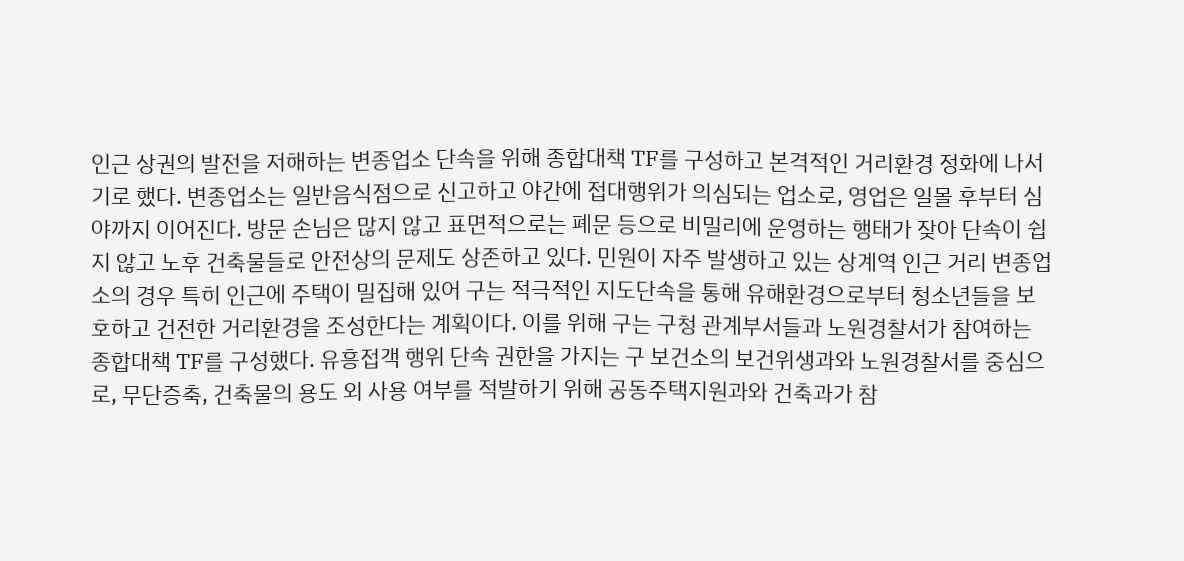인근 상권의 발전을 저해하는 변종업소 단속을 위해 종합대책 TF를 구성하고 본격적인 거리환경 정화에 나서기로 했다. 변종업소는 일반음식점으로 신고하고 야간에 접대행위가 의심되는 업소로, 영업은 일몰 후부터 심야까지 이어진다. 방문 손님은 많지 않고 표면적으로는 폐문 등으로 비밀리에 운영하는 행태가 잦아 단속이 쉽지 않고 노후 건축물들로 안전상의 문제도 상존하고 있다. 민원이 자주 발생하고 있는 상계역 인근 거리 변종업소의 경우 특히 인근에 주택이 밀집해 있어 구는 적극적인 지도단속을 통해 유해환경으로부터 청소년들을 보호하고 건전한 거리환경을 조성한다는 계획이다. 이를 위해 구는 구청 관계부서들과 노원경찰서가 참여하는 종합대책 TF를 구성했다. 유흥접객 행위 단속 권한을 가지는 구 보건소의 보건위생과와 노원경찰서를 중심으로, 무단증축, 건축물의 용도 외 사용 여부를 적발하기 위해 공동주택지원과와 건축과가 참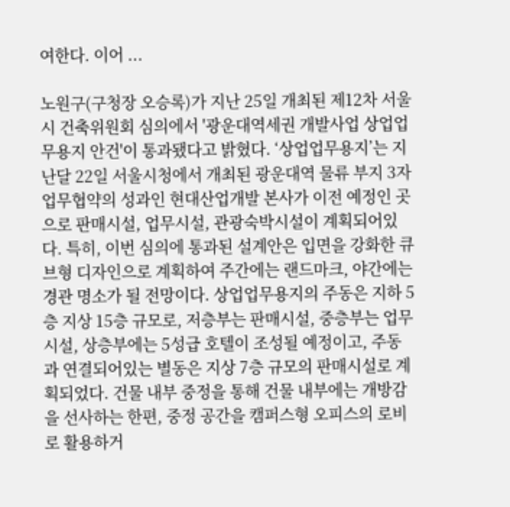여한다. 이어 ...

노원구(구청장 오승록)가 지난 25일 개최된 제12차 서울시 건축위원회 심의에서 '광운대역세권 개발사업 상업업무용지 안건'이 통과됐다고 밝혔다. ‘상업업무용지’는 지난달 22일 서울시청에서 개최된 광운대역 물류 부지 3자 업무협약의 성과인 현대산업개발 본사가 이전 예정인 곳으로 판매시설, 업무시설, 관광숙박시설이 계획되어있다. 특히, 이번 심의에 통과된 설계안은 입면을 강화한 큐브형 디자인으로 계획하여 주간에는 랜드마크, 야간에는 경관 명소가 될 전망이다. 상업업무용지의 주동은 지하 5층 지상 15층 규모로, 저층부는 판매시설, 중층부는 업무시설, 상층부에는 5성급 호텔이 조성될 예정이고, 주동과 연결되어있는 별동은 지상 7층 규모의 판매시설로 계획되었다. 건물 내부 중정을 통해 건물 내부에는 개방감을 선사하는 한편, 중정 공간을 캠퍼스형 오피스의 로비로 활용하거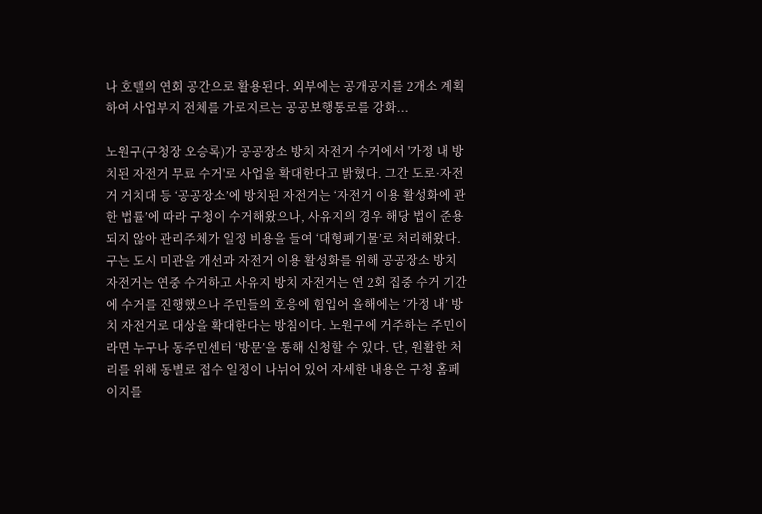나 호텔의 연회 공간으로 활용된다. 외부에는 공개공지를 2개소 계획하여 사업부지 전체를 가로지르는 공공보행통로를 강화...

노원구(구청장 오승록)가 공공장소 방치 자전거 수거에서 '가정 내 방치된 자전거 무료 수거'로 사업을 확대한다고 밝혔다. 그간 도로·자전거 거치대 등 ‘공공장소’에 방치된 자전거는 ‘자전거 이용 활성화에 관한 법률’에 따라 구청이 수거해왔으나, 사유지의 경우 해당 법이 준용되지 않아 관리주체가 일정 비용을 들여 ‘대형폐기물’로 처리해왔다. 구는 도시 미관을 개선과 자전거 이용 활성화를 위해 공공장소 방치 자전거는 연중 수거하고 사유지 방치 자전거는 연 2회 집중 수거 기간에 수거를 진행했으나 주민들의 호응에 힘입어 올해에는 ‘가정 내’ 방치 자전거로 대상을 확대한다는 방침이다. 노원구에 거주하는 주민이라면 누구나 동주민센터 ‘방문’을 통해 신청할 수 있다. 단, 원활한 처리를 위해 동별로 접수 일정이 나뉘어 있어 자세한 내용은 구청 홈페이지를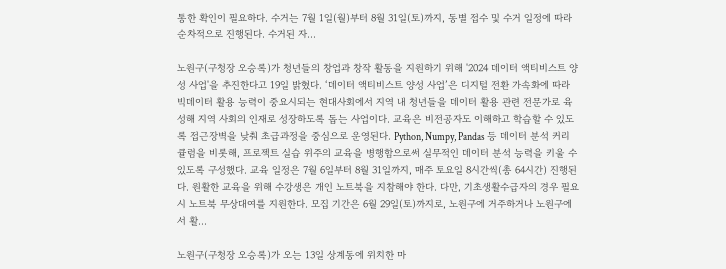통한 확인이 필요하다. 수거는 7월 1일(월)부터 8월 31일(토)까지, 동별 접수 및 수거 일정에 따라 순차적으로 진행된다. 수거된 자...

노원구(구청장 오승록)가 청년들의 창업과 창작 활동을 지원하기 위해 '2024 데이터 액티비스트 양성 사업'을 추진한다고 19일 밝혔다. ‘데이터 액티비스트 양성 사업’은 디지털 전환 가속화에 따라 빅데이터 활용 능력이 중요시되는 현대사회에서 지역 내 청년들을 데이터 활용 관련 전문가로 육성해 지역 사회의 인재로 성장하도록 돕는 사업이다. 교육은 비전공자도 이해하고 학습할 수 있도록 접근장벽을 낮춰 초급과정을 중심으로 운영된다. Python, Numpy, Pandas 등 데이터 분석 커리큘럼을 비롯해, 프로젝트 실습 위주의 교육을 병행함으로써 실무적인 데이터 분석 능력을 키울 수 있도록 구성했다. 교육 일정은 7월 6일부터 8월 31일까지, 매주 토요일 8시간씩(총 64시간) 진행된다. 원활한 교육을 위해 수강생은 개인 노트북을 지참해야 한다. 다만, 기초생활수급자의 경우 필요시 노트북 무상대여를 지원한다. 모집 기간은 6월 29일(토)까지로, 노원구에 거주하거나 노원구에서 활...

노원구(구청장 오승록)가 오는 13일 상계동에 위치한 마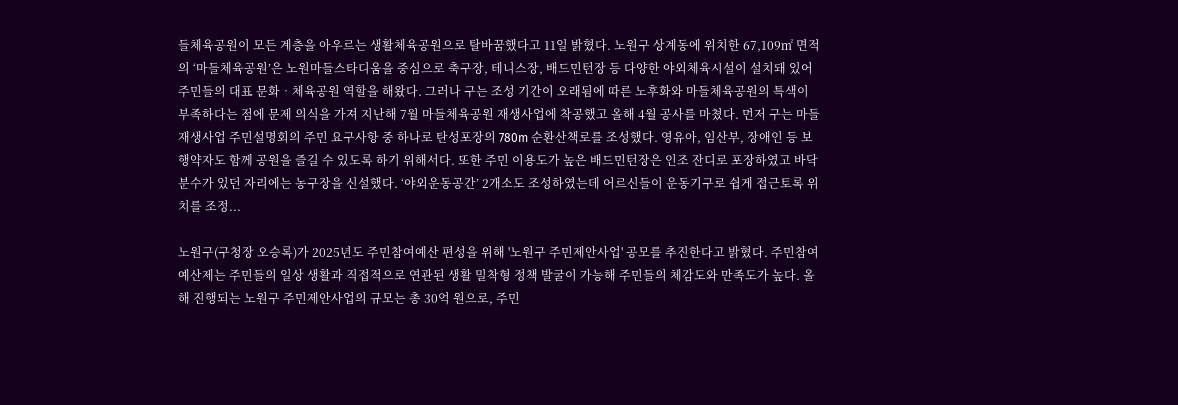들체육공원이 모든 계층을 아우르는 생활체육공원으로 탈바꿈했다고 11일 밝혔다. 노원구 상계동에 위치한 67,109㎡ 면적의 ‘마들체육공원’은 노원마들스타디움을 중심으로 축구장, 테니스장, 배드민턴장 등 다양한 야외체육시설이 설치돼 있어 주민들의 대표 문화‧체육공원 역할을 해왔다. 그러나 구는 조성 기간이 오래됨에 따른 노후화와 마들체육공원의 특색이 부족하다는 점에 문제 의식을 가져 지난해 7월 마들체육공원 재생사업에 착공했고 올해 4월 공사를 마쳤다. 먼저 구는 마들재생사업 주민설명회의 주민 요구사항 중 하나로 탄성포장의 780m 순환산책로를 조성했다. 영유아, 임산부, 장애인 등 보행약자도 함께 공원을 즐길 수 있도록 하기 위해서다. 또한 주민 이용도가 높은 배드민턴장은 인조 잔디로 포장하였고 바닥분수가 있던 자리에는 농구장을 신설했다. ‘야외운동공간’ 2개소도 조성하였는데 어르신들이 운동기구로 쉽게 접근토록 위치를 조정...

노원구(구청장 오승록)가 2025년도 주민참여예산 편성을 위해 '노원구 주민제안사업' 공모를 추진한다고 밝혔다. 주민참여예산제는 주민들의 일상 생활과 직접적으로 연관된 생활 밀착형 정책 발굴이 가능해 주민들의 체감도와 만족도가 높다. 올해 진행되는 노원구 주민제안사업의 규모는 총 30억 원으로, 주민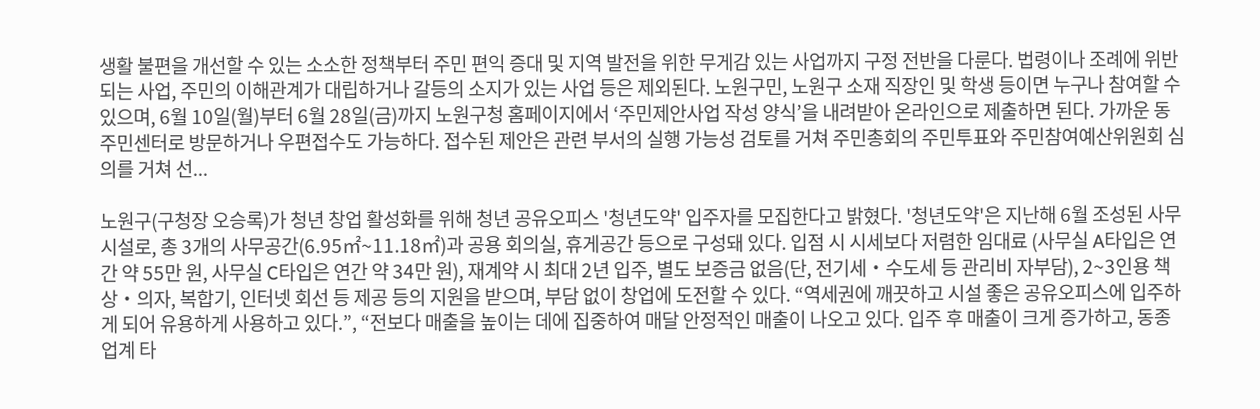생활 불편을 개선할 수 있는 소소한 정책부터 주민 편익 증대 및 지역 발전을 위한 무게감 있는 사업까지 구정 전반을 다룬다. 법령이나 조례에 위반되는 사업, 주민의 이해관계가 대립하거나 갈등의 소지가 있는 사업 등은 제외된다. 노원구민, 노원구 소재 직장인 및 학생 등이면 누구나 참여할 수 있으며, 6월 10일(월)부터 6월 28일(금)까지 노원구청 홈페이지에서 ‘주민제안사업 작성 양식’을 내려받아 온라인으로 제출하면 된다. 가까운 동 주민센터로 방문하거나 우편접수도 가능하다. 접수된 제안은 관련 부서의 실행 가능성 검토를 거쳐 주민총회의 주민투표와 주민참여예산위원회 심의를 거쳐 선...

노원구(구청장 오승록)가 청년 창업 활성화를 위해 청년 공유오피스 '청년도약' 입주자를 모집한다고 밝혔다. '청년도약'은 지난해 6월 조성된 사무 시설로, 총 3개의 사무공간(6.95㎡~11.18㎡)과 공용 회의실, 휴게공간 등으로 구성돼 있다. 입점 시 시세보다 저렴한 임대료 (사무실 A타입은 연간 약 55만 원, 사무실 C타입은 연간 약 34만 원), 재계약 시 최대 2년 입주, 별도 보증금 없음(단, 전기세‧수도세 등 관리비 자부담), 2~3인용 책상‧의자, 복합기, 인터넷 회선 등 제공 등의 지원을 받으며, 부담 없이 창업에 도전할 수 있다. “역세권에 깨끗하고 시설 좋은 공유오피스에 입주하게 되어 유용하게 사용하고 있다.”, “전보다 매출을 높이는 데에 집중하여 매달 안정적인 매출이 나오고 있다. 입주 후 매출이 크게 증가하고, 동종업계 타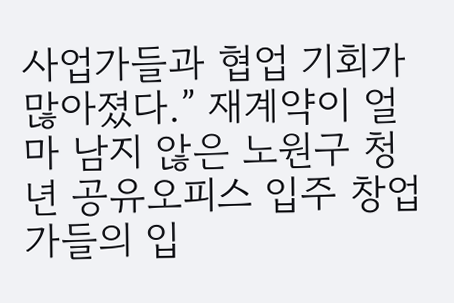사업가들과 협업 기회가 많아졌다.” 재계약이 얼마 남지 않은 노원구 청년 공유오피스 입주 창업가들의 입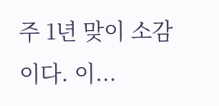주 1년 맞이 소감이다. 이...